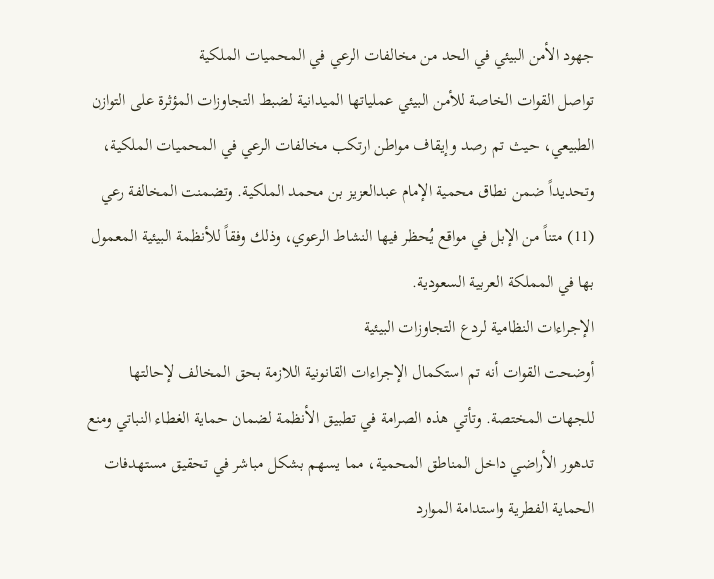جهود الأمن البيئي في الحد من مخالفات الرعي في المحميات الملكية
تواصل القوات الخاصة للأمن البيئي عملياتها الميدانية لضبط التجاوزات المؤثرة على التوازن الطبيعي، حيث تم رصد وإيقاف مواطن ارتكب مخالفات الرعي في المحميات الملكية، وتحديداً ضمن نطاق محمية الإمام عبدالعزيز بن محمد الملكية. وتضمنت المخالفة رعي (11) متناً من الإبل في مواقع يُحظر فيها النشاط الرعوي، وذلك وفقاً للأنظمة البيئية المعمول بها في المملكة العربية السعودية.
الإجراءات النظامية لردع التجاوزات البيئية
أوضحت القوات أنه تم استكمال الإجراءات القانونية اللازمة بحق المخالف لإحالتها للجهات المختصة. وتأتي هذه الصرامة في تطبيق الأنظمة لضمان حماية الغطاء النباتي ومنع تدهور الأراضي داخل المناطق المحمية، مما يسهم بشكل مباشر في تحقيق مستهدفات الحماية الفطرية واستدامة الموارد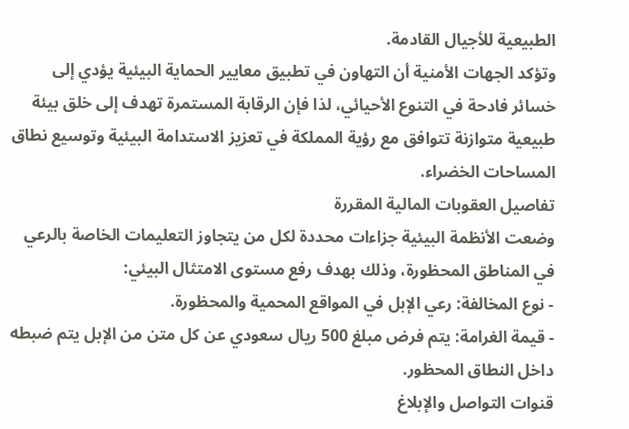الطبيعية للأجيال القادمة.
وتؤكد الجهات الأمنية أن التهاون في تطبيق معايير الحماية البيئية يؤدي إلى خسائر فادحة في التنوع الأحيائي، لذا فإن الرقابة المستمرة تهدف إلى خلق بيئة طبيعية متوازنة تتوافق مع رؤية المملكة في تعزيز الاستدامة البيئية وتوسيع نطاق المساحات الخضراء.
تفاصيل العقوبات المالية المقررة
وضعت الأنظمة البيئية جزاءات محددة لكل من يتجاوز التعليمات الخاصة بالرعي في المناطق المحظورة، وذلك بهدف رفع مستوى الامتثال البيئي:
- نوع المخالفة: رعي الإبل في المواقع المحمية والمحظورة.
- قيمة الغرامة: يتم فرض مبلغ 500 ريال سعودي عن كل متن من الإبل يتم ضبطه داخل النطاق المحظور.
قنوات التواصل والإبلاغ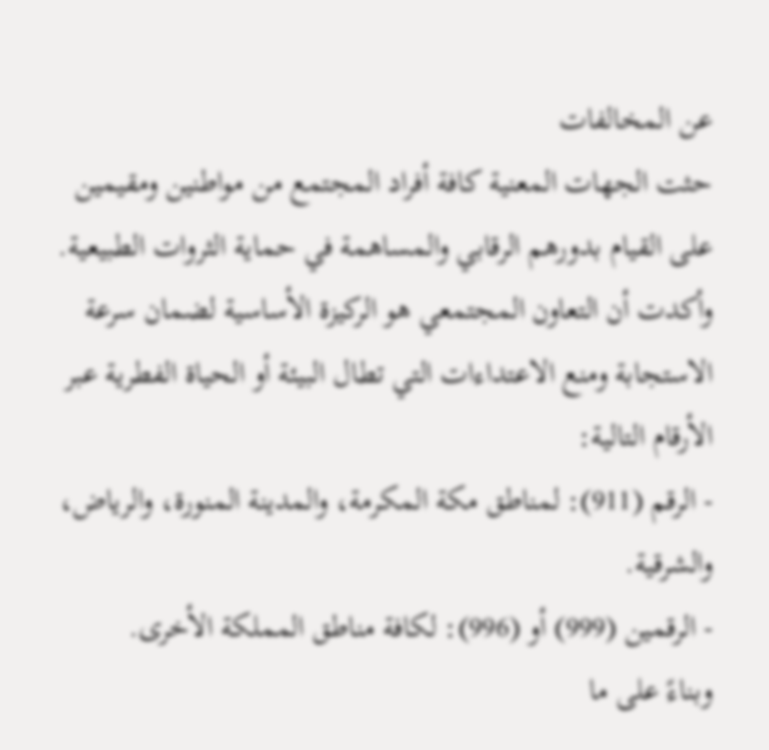عن المخالفات
حثت الجهات المعنية كافة أفراد المجتمع من مواطنين ومقيمين على القيام بدورهم الرقابي والمساهمة في حماية الثروات الطبيعية. وأكدت أن التعاون المجتمعي هو الركيزة الأساسية لضمان سرعة الاستجابة ومنع الاعتداءات التي تطال البيئة أو الحياة الفطرية عبر الأرقام التالية:
- الرقم (911): لمناطق مكة المكرمة، والمدينة المنورة، والرياض، والشرقية.
- الرقمين (999) أو (996): لكافة مناطق المملكة الأخرى.
وبناءً على ما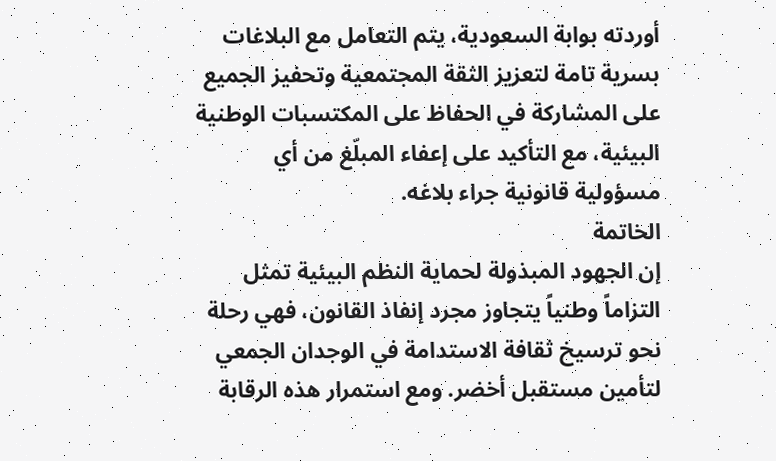أوردته بوابة السعودية، يتم التعامل مع البلاغات بسرية تامة لتعزيز الثقة المجتمعية وتحفيز الجميع على المشاركة في الحفاظ على المكتسبات الوطنية البيئية، مع التأكيد على إعفاء المبلّغ من أي مسؤولية قانونية جراء بلاغه.
الخاتمة
إن الجهود المبذولة لحماية النظم البيئية تمثل التزاماً وطنياً يتجاوز مجرد إنفاذ القانون، فهي رحلة نحو ترسيخ ثقافة الاستدامة في الوجدان الجمعي لتأمين مستقبل أخضر. ومع استمرار هذه الرقابة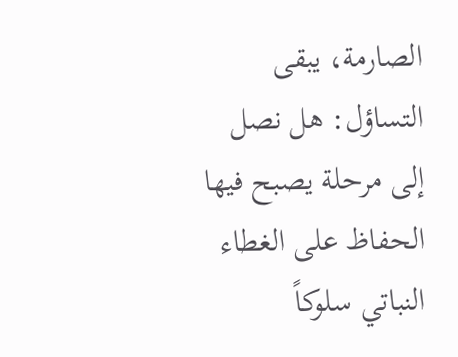الصارمة، يبقى التساؤل: هل نصل إلى مرحلة يصبح فيها الحفاظ على الغطاء النباتي سلوكاً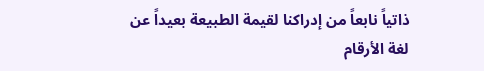ذاتياً نابعاً من إدراكنا لقيمة الطبيعة بعيداً عن لغة الأرقام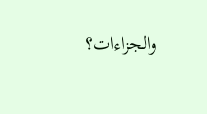والجزاءات؟